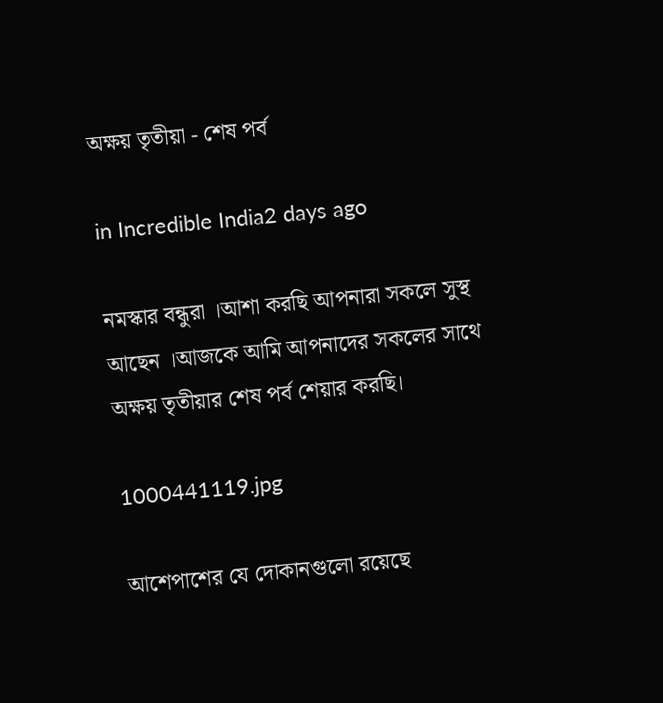অক্ষয় তৃতীয়া - শেষ পর্ব

in Incredible India2 days ago

নমস্কার বন্ধুরা ।আশা করছি আপনারা সকলে সুস্থ আছেন ।আজকে আমি আপনাদের সকলের সাথে অক্ষয় তৃতীয়ার শেষ পর্ব শেয়ার করছি।

1000441119.jpg

আশেপাশের যে দোকানগুলো রয়েছে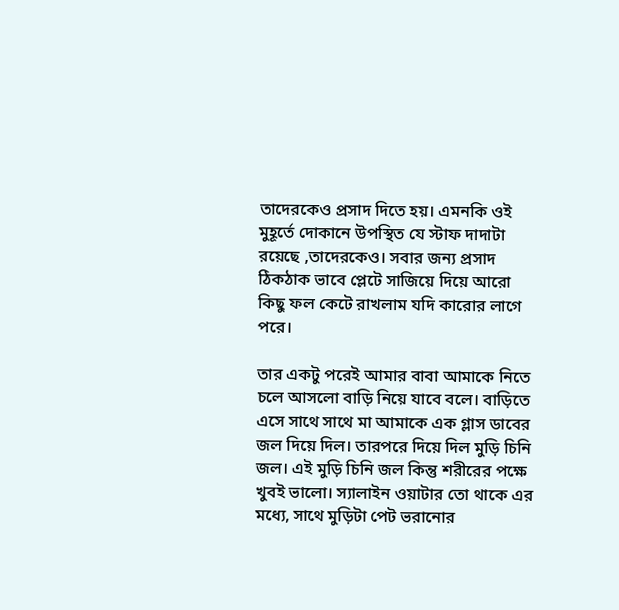তাদেরকেও প্রসাদ দিতে হয়। এমনকি ওই মুহূর্তে দোকানে উপস্থিত যে স্টাফ দাদাটা রয়েছে ,তাদেরকেও। সবার জন্য প্রসাদ ঠিকঠাক ভাবে প্লেটে সাজিয়ে দিয়ে আরো কিছু ফল কেটে রাখলাম যদি কারোর লাগে পরে।

তার একটু পরেই আমার বাবা আমাকে নিতে চলে আসলো বাড়ি নিয়ে যাবে বলে। বাড়িতে এসে সাথে সাথে মা আমাকে এক গ্লাস ডাবের জল দিয়ে দিল। তারপরে দিয়ে দিল মুড়ি চিনি জল। এই মুড়ি চিনি জল কিন্তু শরীরের পক্ষে খুবই ভালো। স্যালাইন ওয়াটার তো থাকে এর মধ্যে, সাথে মুড়িটা পেট ভরানোর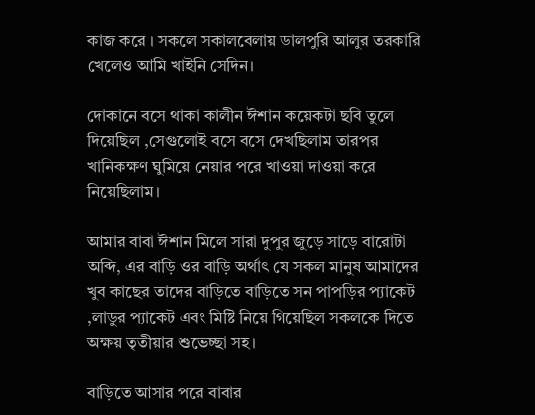কাজ করে । সকলে সকালবেলায় ডালপুরি আলুর তরকারি খেলেও আমি খাইনি সেদিন।

দোকানে বসে থাকা কালীন ঈশান কয়েকটা ছবি তুলে দিয়েছিল ,সেগুলোই বসে বসে দেখছিলাম তারপর খানিকক্ষণ ঘুমিয়ে নেয়ার পরে খাওয়া দাওয়া করে নিয়েছিলাম।

আমার বাবা ঈশান মিলে সারা দুপুর জুড়ে সাড়ে বারোটা অব্দি, এর বাড়ি ওর বাড়ি অর্থাৎ যে সকল মানুষ আমাদের খুব কাছের তাদের বাড়িতে বাড়িতে সন পাপড়ির প্যাকেট ,লাডুর প্যাকেট এবং মিষ্টি নিয়ে গিয়েছিল সকলকে দিতে অক্ষয় তৃতীয়ার শুভেচ্ছা সহ।

বাড়িতে আসার পরে বাবার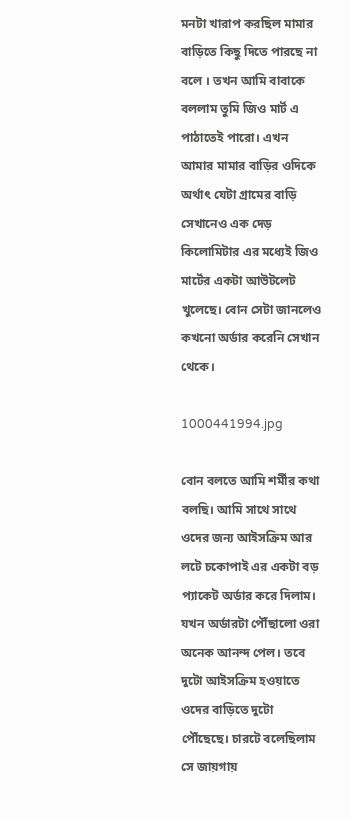মনটা খারাপ করছিল মামার বাড়িতে কিছু দিতে পারছে না বলে । তখন আমি বাবাকে বললাম তুমি জিও মার্ট এ পাঠাতেই পারো। এখন আমার মামার বাড়ির ওদিকে অর্থাৎ যেটা গ্রামের বাড়ি সেখানেও এক দেড় কিলোমিটার এর মধ্যেই জিও মার্টের একটা আউটলেট খুলেছে। বোন সেটা জানলেও কখনো অর্ডার করেনি সেখান থেকে।

1000441994.jpg

বোন বলতে আমি শর্মীর কথা বলছি। আমি সাথে সাথে ওদের জন্য আইসক্রিম আর লটে চকোপাই এর একটা বড় প্যাকেট অর্ডার করে দিলাম। যখন অর্ডারটা পৌঁছালো ওরা অনেক আনন্দ পেল। তবে দুটো আইসক্রিম হওয়াতে ওদের বাড়িতে দুটো পৌঁছেছে। চারটে বলেছিলাম সে জায়গায়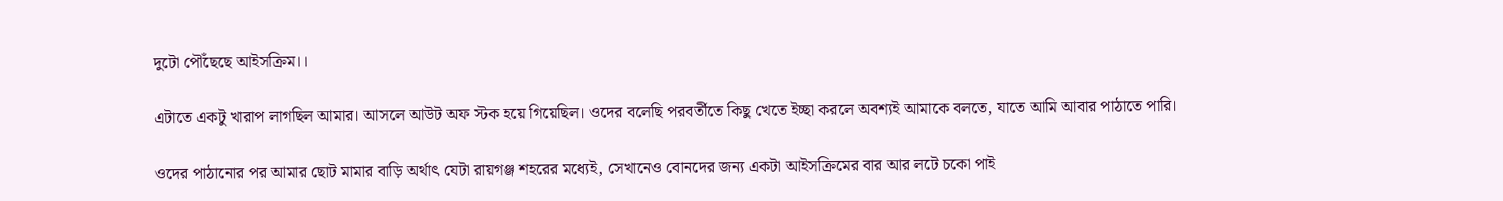দুটো পৌঁছেছে আইসক্রিম।।

এটাতে একটু খারাপ লাগছিল আমার। আসলে আউট অফ স্টক হয়ে গিয়েছিল। ওদের বলেছি পরবর্তীতে কিছু খেতে ইচ্ছা করলে অবশ্যই আমাকে বলতে, যাতে আমি আবার পাঠাতে পারি।

ওদের পাঠানোর পর আমার ছোট মামার বাড়ি অর্থাৎ যেটা রায়গঞ্জ শহরের মধ্যেই, সেখানেও বোনদের জন্য একটা আইসক্রিমের বার আর লটে চকো পাই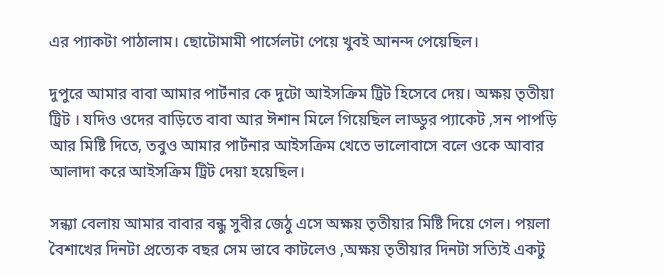এর প্যাকটা পাঠালাম। ছোটোমামী পার্সেলটা পেয়ে খুবই আনন্দ পেয়েছিল।

দুপুরে আমার বাবা আমার পার্টনার কে দুটো আইসক্রিম ট্রিট হিসেবে দেয়। অক্ষয় তৃতীয়া ট্রিট । যদিও ওদের বাড়িতে বাবা আর ঈশান মিলে গিয়েছিল লাড্ডুর প্যাকেট ,সন পাপড়ি আর মিষ্টি দিতে, তবুও আমার পার্টনার আইসক্রিম খেতে ভালোবাসে বলে ওকে আবার আলাদা করে আইসক্রিম ট্রিট দেয়া হয়েছিল।

সন্ধ্যা বেলায় আমার বাবার বন্ধু সুবীর জেঠু এসে অক্ষয় তৃতীয়ার মিষ্টি দিয়ে গেল। পয়লা বৈশাখের দিনটা প্রত্যেক বছর সেম ভাবে কাটলেও ,অক্ষয় তৃতীয়ার দিনটা সত্যিই একটু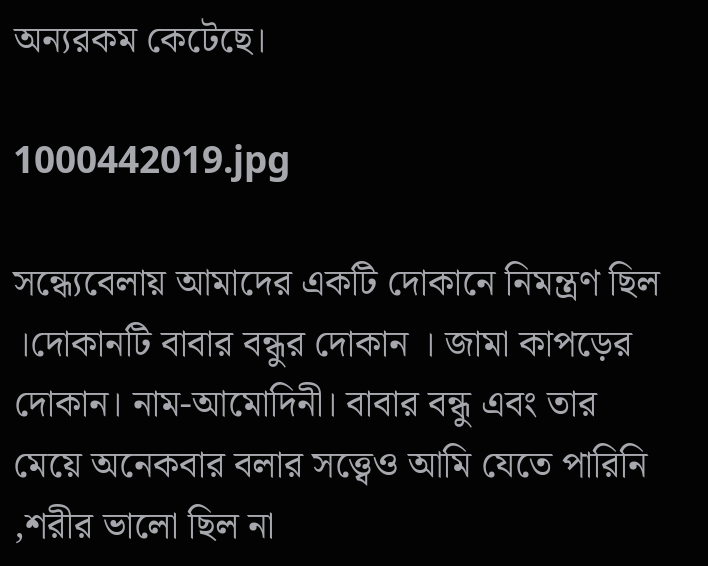অন্যরকম কেটেছে।

1000442019.jpg

সন্ধ্যেবেলায় আমাদের একটি দোকানে নিমন্ত্রণ ছিল ।দোকানটি বাবার বন্ধুর দোকান । জামা কাপড়ের দোকান। নাম-আমোদিনী। বাবার বন্ধু এবং তার মেয়ে অনেকবার বলার সত্ত্বেও আমি যেতে পারিনি ,শরীর ভালো ছিল না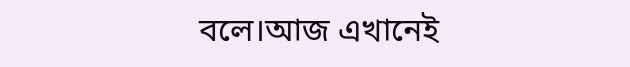বলে।আজ এখানেই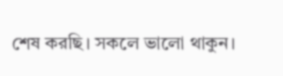শেষ করছি। সকলে ভালো থাকুন।